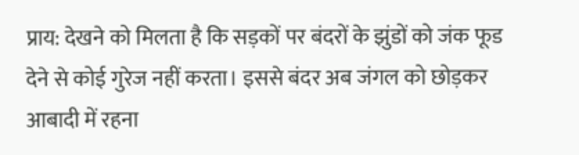प्राय: देखने को मिलता है कि सड़कों पर बंदरों के झुंडों को जंक फूड देने से कोई गुरेज नहीं करता। इससे बंदर अब जंगल को छोड़कर आबादी में रहना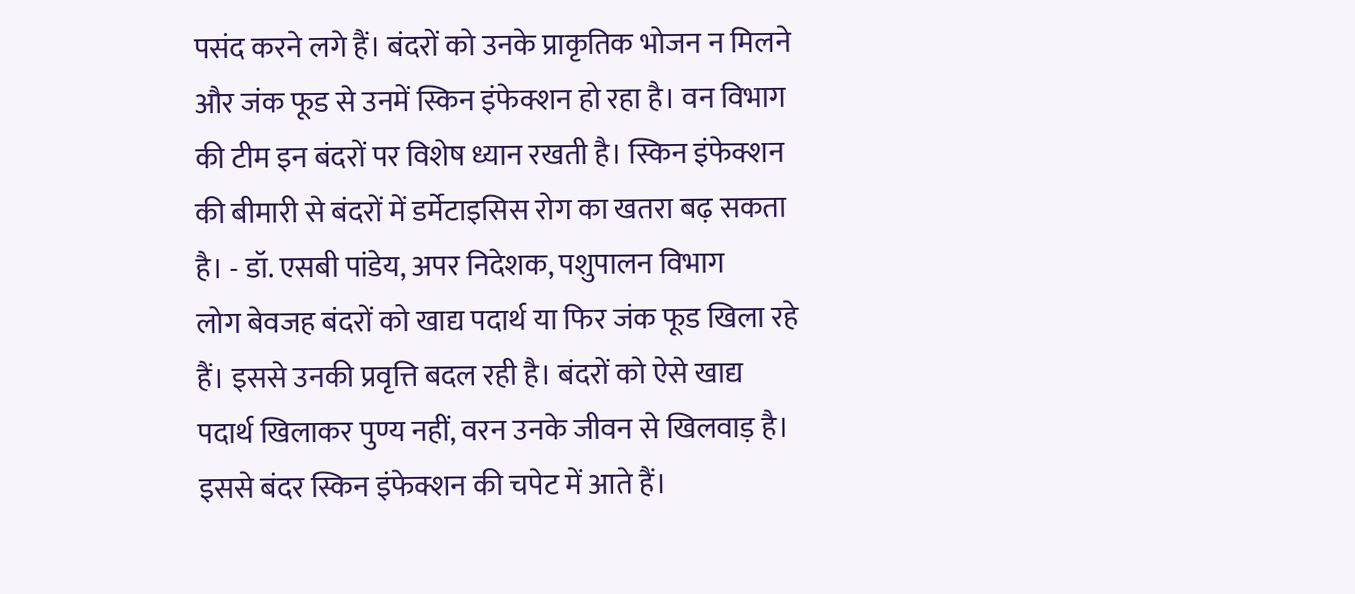पसंद करने लगे हैं। बंदरों को उनके प्राकृतिक भोजन न मिलने और जंक फूड से उनमें स्किन इंफेक्शन हो रहा है। वन विभाग की टीम इन बंदरों पर विशेष ध्यान रखती है। स्किन इंफेक्शन की बीमारी से बंदरों में डर्मेटाइसिस रोग का खतरा बढ़ सकता है। - डॉ. एसबी पांडेय, अपर निदेशक, पशुपालन विभाग
लोग बेवजह बंदरों को खाद्य पदार्थ या फिर जंक फूड खिला रहे हैं। इससे उनकी प्रवृत्ति बदल रही है। बंदरों को ऐसे खाद्य पदार्थ खिलाकर पुण्य नहीं, वरन उनके जीवन से खिलवाड़ है। इससे बंदर स्किन इंफेक्शन की चपेट में आते हैं।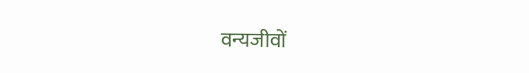वन्यजीवों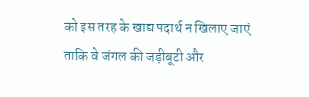को इस तरह के खाद्य पदार्थ न खिलाए जाएं ताकि वे जंगल की जड़ीबूटी और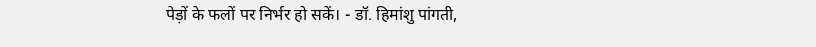पेड़ों के फलों पर निर्भर हो सकें। - डॉ. हिमांशु पांगती,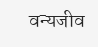वन्यजीव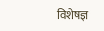विशेषज्ञ